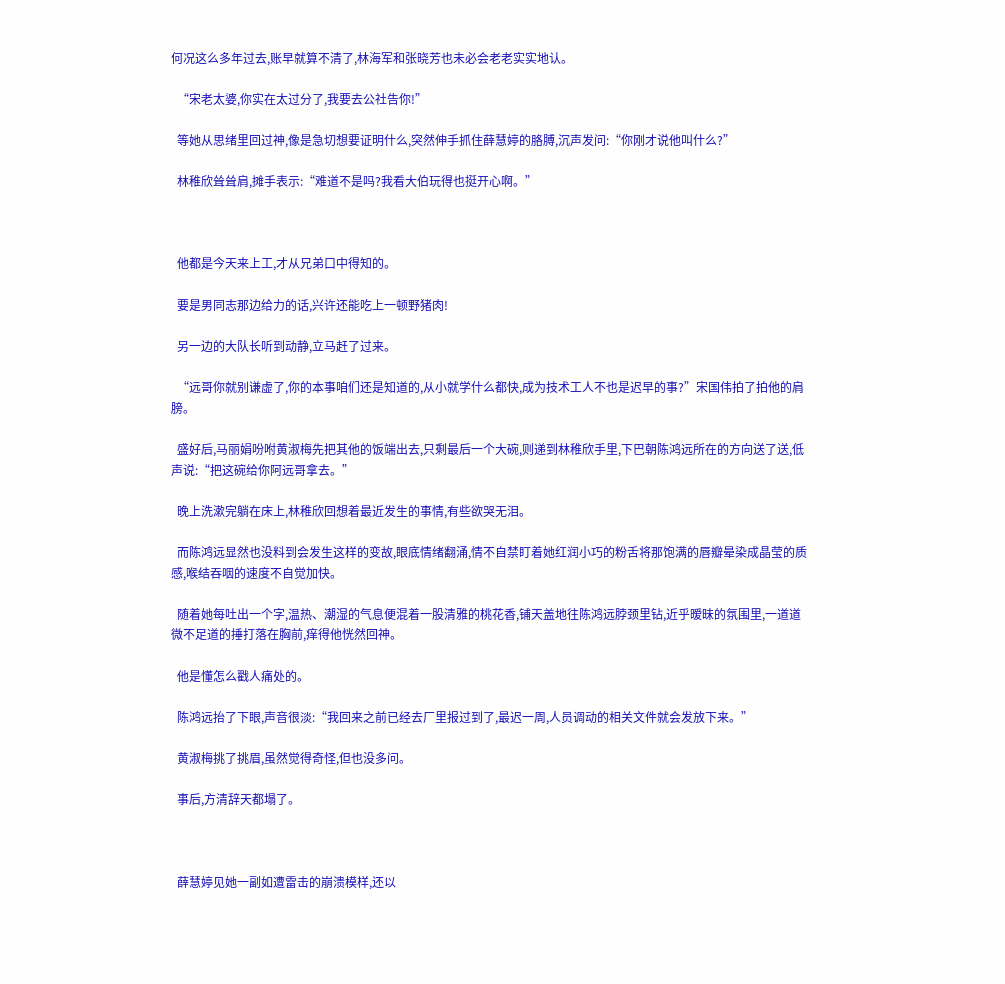何况这么多年过去,账早就算不清了,林海军和张晓芳也未必会老老实实地认。

  “宋老太婆,你实在太过分了,我要去公社告你!”

  等她从思绪里回过神,像是急切想要证明什么,突然伸手抓住薛慧婷的胳膊,沉声发问:“你刚才说他叫什么?”

  林稚欣耸耸肩,摊手表示:“难道不是吗?我看大伯玩得也挺开心啊。”



  他都是今天来上工,才从兄弟口中得知的。

  要是男同志那边给力的话,兴许还能吃上一顿野猪肉!

  另一边的大队长听到动静,立马赶了过来。

  “远哥你就别谦虚了,你的本事咱们还是知道的,从小就学什么都快,成为技术工人不也是迟早的事?”宋国伟拍了拍他的肩膀。

  盛好后,马丽娟吩咐黄淑梅先把其他的饭端出去,只剩最后一个大碗,则递到林稚欣手里,下巴朝陈鸿远所在的方向送了送,低声说:“把这碗给你阿远哥拿去。”

  晚上洗漱完躺在床上,林稚欣回想着最近发生的事情,有些欲哭无泪。

  而陈鸿远显然也没料到会发生这样的变故,眼底情绪翻涌,情不自禁盯着她红润小巧的粉舌将那饱满的唇瓣晕染成晶莹的质感,喉结吞咽的速度不自觉加快。

  随着她每吐出一个字,温热、潮湿的气息便混着一股清雅的桃花香,铺天盖地往陈鸿远脖颈里钻,近乎暧昧的氛围里,一道道微不足道的捶打落在胸前,痒得他恍然回神。

  他是懂怎么戳人痛处的。

  陈鸿远抬了下眼,声音很淡:“我回来之前已经去厂里报过到了,最迟一周,人员调动的相关文件就会发放下来。”

  黄淑梅挑了挑眉,虽然觉得奇怪,但也没多问。

  事后,方清辞天都塌了。



  薛慧婷见她一副如遭雷击的崩溃模样,还以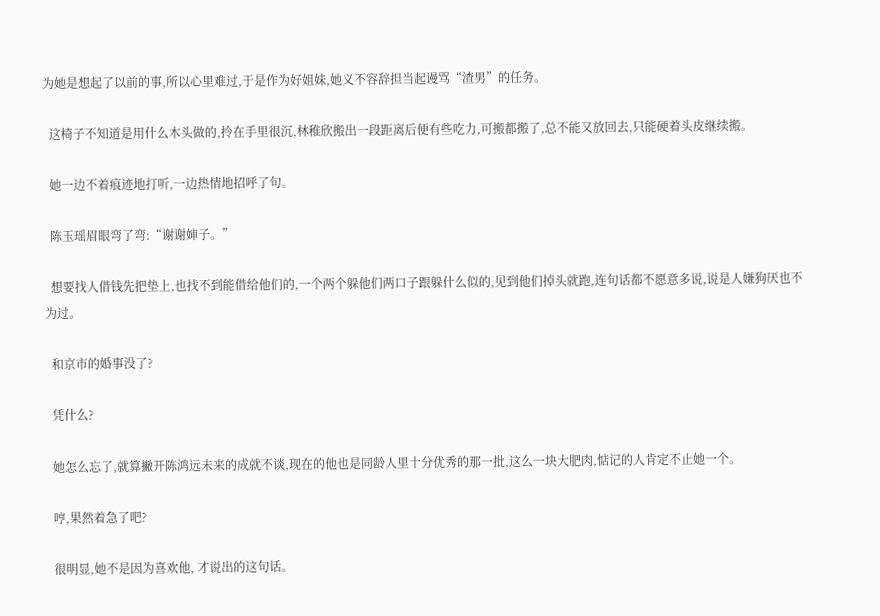为她是想起了以前的事,所以心里难过,于是作为好姐妹,她义不容辞担当起谩骂“渣男”的任务。

  这椅子不知道是用什么木头做的,拎在手里很沉,林稚欣搬出一段距离后便有些吃力,可搬都搬了,总不能又放回去,只能硬着头皮继续搬。

  她一边不着痕迹地打听,一边热情地招呼了句。

  陈玉瑶眉眼弯了弯:“谢谢婶子。”

  想要找人借钱先把垫上,也找不到能借给他们的,一个两个躲他们两口子跟躲什么似的,见到他们掉头就跑,连句话都不愿意多说,说是人嫌狗厌也不为过。

  和京市的婚事没了?

  凭什么?

  她怎么忘了,就算撇开陈鸿远未来的成就不谈,现在的他也是同龄人里十分优秀的那一批,这么一块大肥肉,惦记的人肯定不止她一个。

  哼,果然着急了吧?

  很明显,她不是因为喜欢他, 才说出的这句话。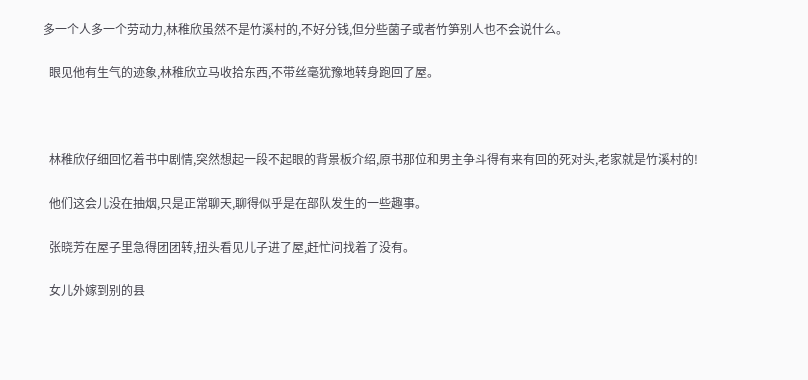多一个人多一个劳动力,林稚欣虽然不是竹溪村的,不好分钱,但分些菌子或者竹笋别人也不会说什么。

  眼见他有生气的迹象,林稚欣立马收拾东西,不带丝毫犹豫地转身跑回了屋。



  林稚欣仔细回忆着书中剧情,突然想起一段不起眼的背景板介绍,原书那位和男主争斗得有来有回的死对头,老家就是竹溪村的!

  他们这会儿没在抽烟,只是正常聊天,聊得似乎是在部队发生的一些趣事。

  张晓芳在屋子里急得团团转,扭头看见儿子进了屋,赶忙问找着了没有。

  女儿外嫁到别的县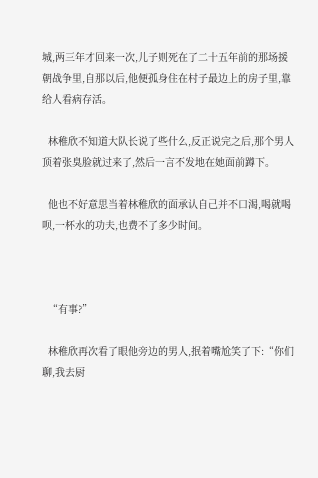城,两三年才回来一次,儿子则死在了二十五年前的那场援朝战争里,自那以后,他便孤身住在村子最边上的房子里,靠给人看病存活。

  林稚欣不知道大队长说了些什么,反正说完之后,那个男人顶着张臭脸就过来了,然后一言不发地在她面前蹲下。

  他也不好意思当着林稚欣的面承认自己并不口渴,喝就喝呗,一杯水的功夫,也费不了多少时间。



  “有事?”

  林稚欣再次看了眼他旁边的男人,抿着嘴尬笑了下:“你们聊,我去厨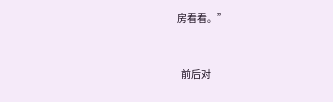房看看。”



  前后对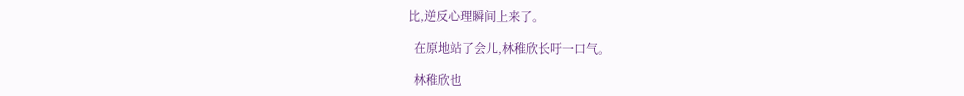比,逆反心理瞬间上来了。

  在原地站了会儿,林稚欣长吁一口气。

  林稚欣也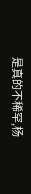是真的不稀罕,杨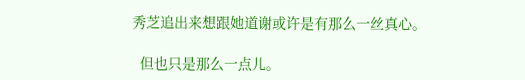秀芝追出来想跟她道谢或许是有那么一丝真心。

  但也只是那么一点儿。